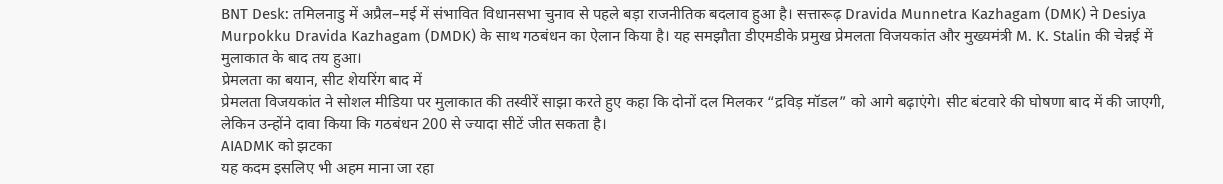BNT Desk: तमिलनाडु में अप्रैल–मई में संभावित विधानसभा चुनाव से पहले बड़ा राजनीतिक बदलाव हुआ है। सत्तारूढ़ Dravida Munnetra Kazhagam (DMK) ने Desiya Murpokku Dravida Kazhagam (DMDK) के साथ गठबंधन का ऐलान किया है। यह समझौता डीएमडीके प्रमुख प्रेमलता विजयकांत और मुख्यमंत्री M. K. Stalin की चेन्नई में मुलाकात के बाद तय हुआ।
प्रेमलता का बयान, सीट शेयरिंग बाद में
प्रेमलता विजयकांत ने सोशल मीडिया पर मुलाकात की तस्वीरें साझा करते हुए कहा कि दोनों दल मिलकर “द्रविड़ मॉडल” को आगे बढ़ाएंगे। सीट बंटवारे की घोषणा बाद में की जाएगी, लेकिन उन्होंने दावा किया कि गठबंधन 200 से ज्यादा सीटें जीत सकता है।
AIADMK को झटका
यह कदम इसलिए भी अहम माना जा रहा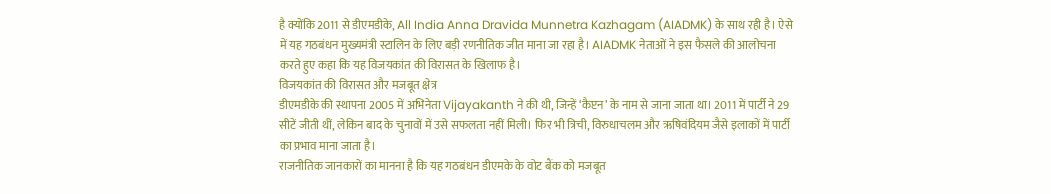है क्योंकि 2011 से डीएमडीके, All India Anna Dravida Munnetra Kazhagam (AIADMK) के साथ रही है। ऐसे में यह गठबंधन मुख्यमंत्री स्टालिन के लिए बड़ी रणनीतिक जीत माना जा रहा है। AIADMK नेताओं ने इस फैसले की आलोचना करते हुए कहा कि यह विजयकांत की विरासत के खिलाफ है।
विजयकांत की विरासत और मजबूत क्षेत्र
डीएमडीके की स्थापना 2005 में अभिनेता Vijayakanth ने की थी, जिन्हें ‘कैप्टन’ के नाम से जाना जाता था। 2011 में पार्टी ने 29 सीटें जीती थीं, लेकिन बाद के चुनावों में उसे सफलता नहीं मिली। फिर भी त्रिची, विरुधाचलम और ऋषिवंदियम जैसे इलाकों में पार्टी का प्रभाव माना जाता है।
राजनीतिक जानकारों का मानना है कि यह गठबंधन डीएमके के वोट बैंक को मजबूत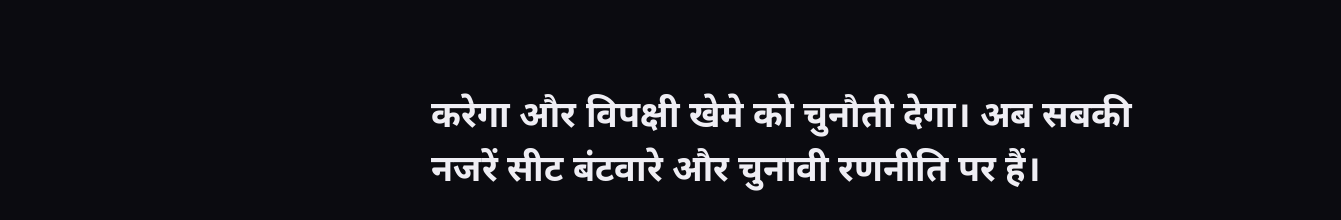करेगा और विपक्षी खेमे को चुनौती देगा। अब सबकी नजरें सीट बंटवारे और चुनावी रणनीति पर हैं।